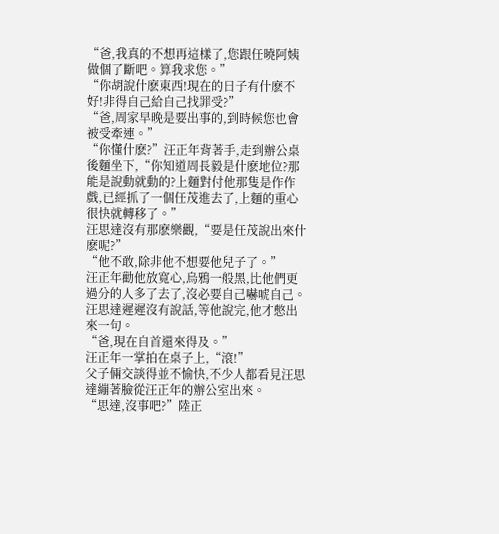“爸,我真的不想再這樣了,您跟任曉阿姨做個了斷吧。算我求您。”
“你胡說什麽東西!現在的日子有什麽不好!非得自己給自己找罪受?”
“爸,周家早晚是要出事的,到時候您也會被受牽連。”
“你懂什麽?”汪正年背著手,走到辦公桌後麵坐下,“你知道周長毅是什麽地位?那能是說動就動的?上麵對付他那隻是作作戲,已經抓了一個任茂進去了,上麵的重心很快就轉移了。”
汪思達沒有那麽樂觀,“要是任茂說出來什麽呢?”
“他不敢,除非他不想要他兒子了。”
汪正年勸他放寬心,烏鴉一般黑,比他們更過分的人多了去了,沒必要自己嚇唬自己。
汪思達遲遲沒有說話,等他說完,他才憋出來一句。
“爸,現在自首還來得及。”
汪正年一掌拍在桌子上,“滾!”
父子倆交談得並不愉快,不少人都看見汪思達繃著臉從汪正年的辦公室出來。
“思達,沒事吧?”陸正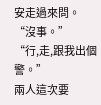安走過來問。
“沒事。”
“行,走,跟我出個警。”
兩人這次要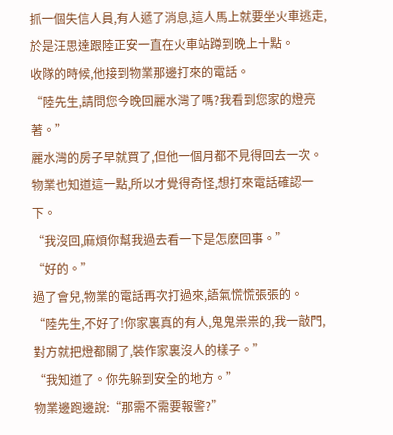抓一個失信人員,有人遞了消息,這人馬上就要坐火車逃走,於是汪思達跟陸正安一直在火車站蹲到晚上十點。
收隊的時候,他接到物業那邊打來的電話。
“陸先生,請問您今晚回麗水灣了嗎?我看到您家的燈亮著。”
麗水灣的房子早就買了,但他一個月都不見得回去一次。
物業也知道這一點,所以才覺得奇怪,想打來電話確認一下。
“我沒回,麻煩你幫我過去看一下是怎麽回事。”
“好的。”
過了會兒,物業的電話再次打過來,語氣慌慌張張的。
“陸先生,不好了!你家裏真的有人,鬼鬼祟祟的,我一敲門,對方就把燈都關了,裝作家裏沒人的樣子。”
“我知道了。你先躲到安全的地方。”
物業邊跑邊說:“那需不需要報警?”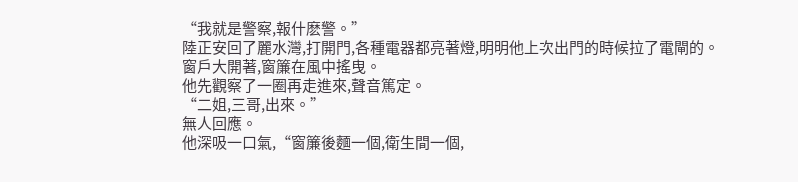“我就是警察,報什麽警。”
陸正安回了麗水灣,打開門,各種電器都亮著燈,明明他上次出門的時候拉了電閘的。
窗戶大開著,窗簾在風中搖曳。
他先觀察了一圈再走進來,聲音篤定。
“二姐,三哥,出來。”
無人回應。
他深吸一口氣,“窗簾後麵一個,衛生間一個,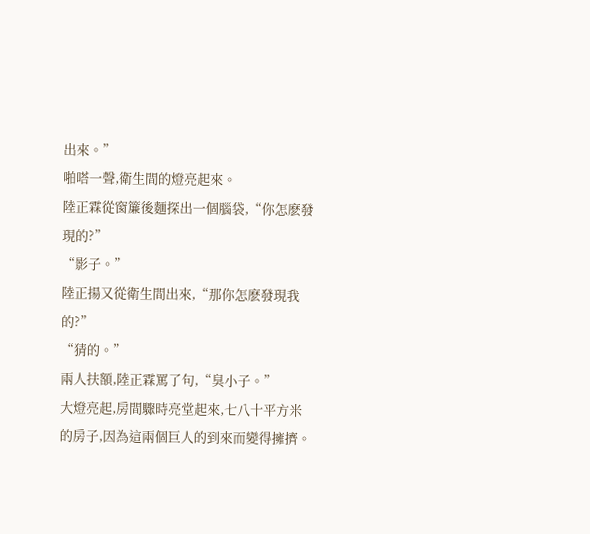出來。”
啪嗒一聲,衛生間的燈亮起來。
陸正霖從窗簾後麵探出一個腦袋,“你怎麽發現的?”
“影子。”
陸正揚又從衛生間出來,“那你怎麽發現我的?”
“猜的。”
兩人扶額,陸正霖罵了句,“臭小子。”
大燈亮起,房間驟時亮堂起來,七八十平方米的房子,因為這兩個巨人的到來而變得擁擠。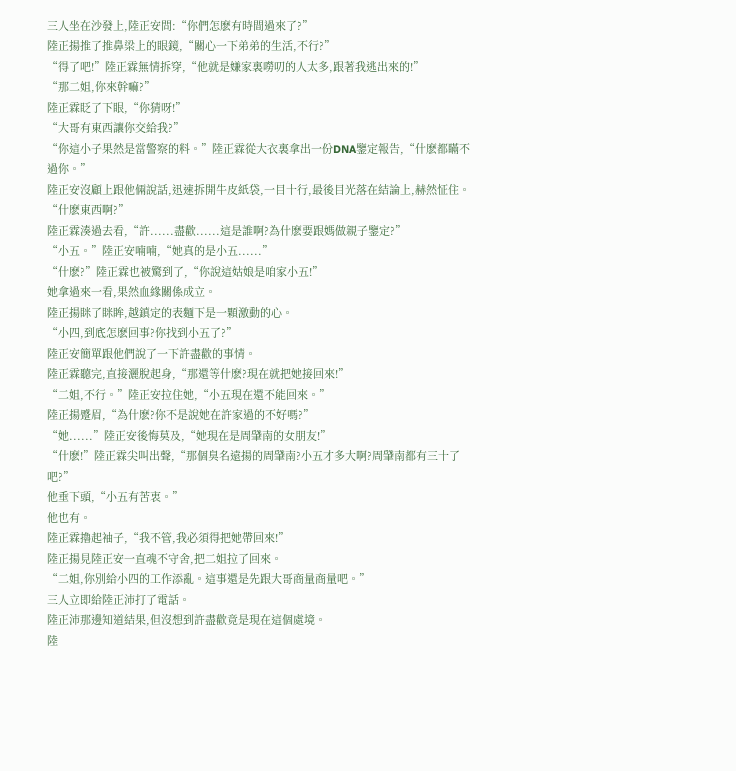三人坐在沙發上,陸正安問:“你們怎麽有時間過來了?”
陸正揚推了推鼻梁上的眼鏡,“關心一下弟弟的生活,不行?”
“得了吧!”陸正霖無情拆穿,“他就是嫌家裏嘮叨的人太多,跟著我逃出來的!”
“那二姐,你來幹嘛?”
陸正霖眨了下眼,“你猜呀!”
“大哥有東西讓你交給我?”
“你這小子果然是當警察的料。”陸正霖從大衣裏拿出一份DNA鑒定報告,“什麽都瞞不過你。”
陸正安沒顧上跟他倆說話,迅速拆開牛皮紙袋,一目十行,最後目光落在結論上,赫然怔住。
“什麽東西啊?”
陸正霖湊過去看,“許......盡歡......這是誰啊?為什麽要跟媽做親子鑒定?”
“小五。”陸正安喃喃,“她真的是小五......”
“什麽?”陸正霖也被驚到了,“你說這姑娘是咱家小五!”
她拿過來一看,果然血緣關係成立。
陸正揚眯了眯眸,越鎮定的表麵下是一顆激動的心。
“小四,到底怎麽回事?你找到小五了?”
陸正安簡單跟他們說了一下許盡歡的事情。
陸正霖聽完,直接灑脫起身,“那還等什麽?現在就把她接回來!”
“二姐,不行。”陸正安拉住她,“小五現在還不能回來。”
陸正揚蹙眉,“為什麽?你不是說她在許家過的不好嗎?”
“她......”陸正安後悔莫及,“她現在是周肈南的女朋友!”
“什麽!”陸正霖尖叫出聲,“那個臭名遠揚的周肈南?小五才多大啊?周肈南都有三十了吧?”
他垂下頭,“小五有苦衷。”
他也有。
陸正霖擼起袖子,“我不管,我必須得把她帶回來!”
陸正揚見陸正安一直魂不守舍,把二姐拉了回來。
“二姐,你別給小四的工作添亂。這事還是先跟大哥商量商量吧。”
三人立即給陸正沛打了電話。
陸正沛那邊知道結果,但沒想到許盡歡竟是現在這個處境。
陸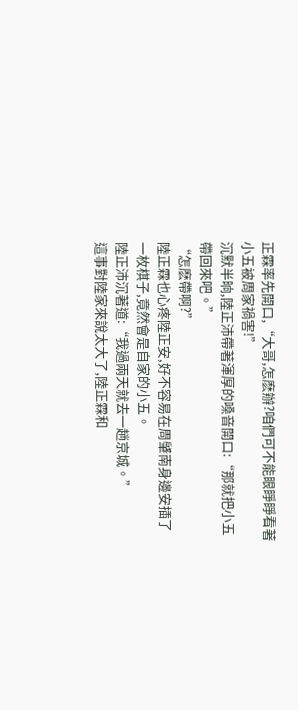正霖率先開口,“大哥,怎麽辦?咱們可不能眼睜睜看著小五被周家禍害!”
沉默半晌,陸正沛帶著渾厚的嗓音開口:“那就把小五帶回來吧。”
“怎麽帶啊?”
陸正霖也心疼陸正安,好不容易在周肈南身邊安插了一枚棋子,竟然會是自家的小五。
陸正沛沉著道:“我過兩天就去一趟京城。”
這事對陸家來說太大了,陸正霖和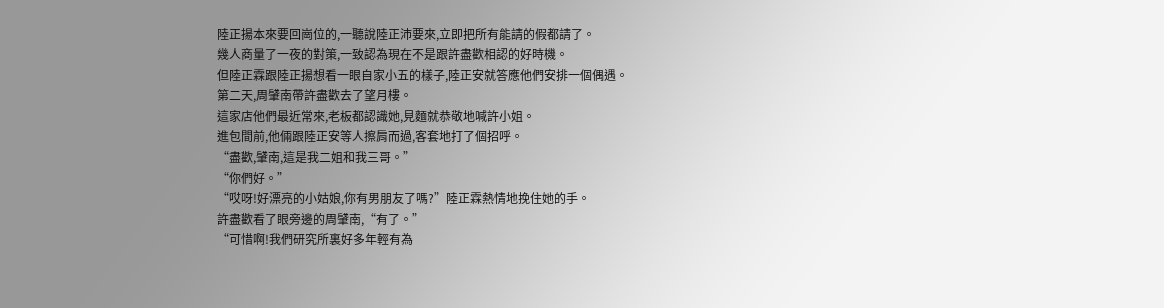陸正揚本來要回崗位的,一聽說陸正沛要來,立即把所有能請的假都請了。
幾人商量了一夜的對策,一致認為現在不是跟許盡歡相認的好時機。
但陸正霖跟陸正揚想看一眼自家小五的樣子,陸正安就答應他們安排一個偶遇。
第二天,周肈南帶許盡歡去了望月樓。
這家店他們最近常來,老板都認識她,見麵就恭敬地喊許小姐。
進包間前,他倆跟陸正安等人擦肩而過,客套地打了個招呼。
“盡歡,肈南,這是我二姐和我三哥。”
“你們好。”
“哎呀!好漂亮的小姑娘,你有男朋友了嗎?”陸正霖熱情地挽住她的手。
許盡歡看了眼旁邊的周肈南,“有了。”
“可惜啊!我們研究所裏好多年輕有為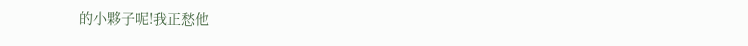的小夥子呢!我正愁他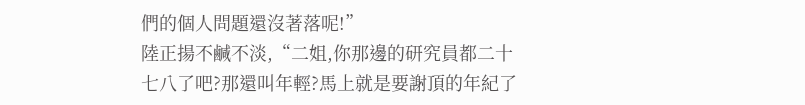們的個人問題還沒著落呢!”
陸正揚不鹹不淡,“二姐,你那邊的研究員都二十七八了吧?那還叫年輕?馬上就是要謝頂的年紀了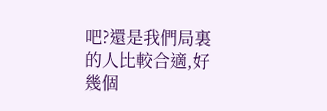吧?還是我們局裏的人比較合適,好幾個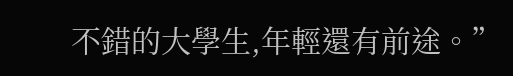不錯的大學生,年輕還有前途。”